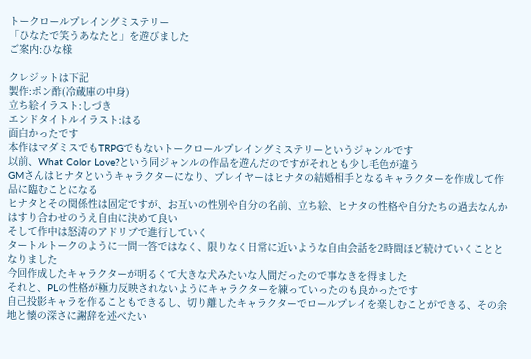トークロールプレイングミステリー
「ひなたで笑うあなたと」を遊びました
ご案内:ひな様

クレジットは下記
製作:ポン酢(冷蔵庫の中身)
立ち絵イラスト:しづき
エンドタイトルイラスト:はる
面白かったです
本作はマダミスでもTRPGでもないトークロールプレイングミステリーというジャンルです
以前、What Color Love?という同ジャンルの作品を遊んだのですがそれとも少し毛色が違う
GMさんはヒナタというキャラクターになり、プレイヤーはヒナタの結婚相手となるキャラクターを作成して作品に臨むことになる
ヒナタとその関係性は固定ですが、お互いの性別や自分の名前、立ち絵、ヒナタの性格や自分たちの過去なんかはすり合わせのうえ自由に決めて良い
そして作中は怒涛のアドリブで進行していく
タートルトークのように一問一答ではなく、限りなく日常に近いような自由会話を2時間ほど続けていくこととなりました
今回作成したキャラクターが明るくて大きな犬みたいな人間だったので事なきを得ました
それと、PLの性格が極力反映されないようにキャラクターを練っていったのも良かったです
自己投影キャラを作ることもできるし、切り離したキャラクターでロールプレイを楽しむことができる、その余地と懐の深さに謝辞を述べたい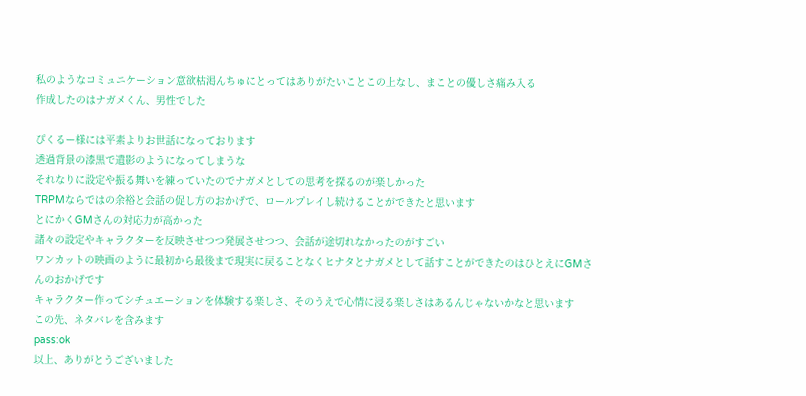私のようなコミュニケーション意欲枯渇んちゅにとってはありがたいことこの上なし、まことの優しさ痛み入る
作成したのはナガメくん、男性でした

ぴくるー様には平素よりお世話になっております
透過背景の漆黒で遺影のようになってしまうな
それなりに設定や振る舞いを練っていたのでナガメとしての思考を探るのが楽しかった
TRPMならではの余裕と会話の促し方のおかげで、ロールプレイし続けることができたと思います
とにかくGMさんの対応力が高かった
諸々の設定やキャラクターを反映させつつ発展させつつ、会話が途切れなかったのがすごい
ワンカットの映画のように最初から最後まで現実に戻ることなくヒナタとナガメとして話すことができたのはひとえにGMさんのおかげです
キャラクター作ってシチュエーションを体験する楽しさ、そのうえで心情に浸る楽しさはあるんじゃないかなと思います
この先、ネタバレを含みます
pass:ok
以上、ありがとうございました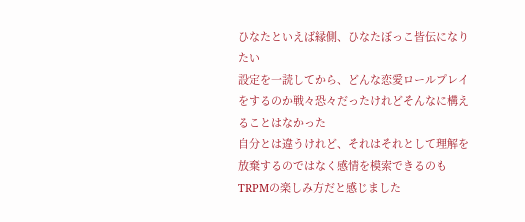ひなたといえば縁側、ひなたぼっこ皆伝になりたい
設定を一読してから、どんな恋愛ロールプレイをするのか戦々恐々だったけれどそんなに構えることはなかった
自分とは違うけれど、それはそれとして理解を放棄するのではなく感情を模索できるのもTRPMの楽しみ方だと感じました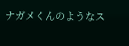ナガメくんのようなス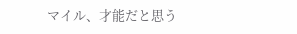マイル、才能だと思う